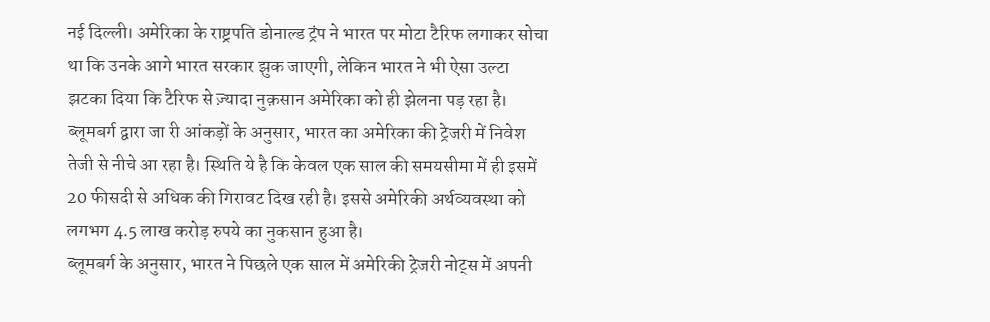नई दिल्ली। अमेरिका के राष्ट्रपति डोनाल्ड ट्रंप ने भारत पर मोटा टैरिफ लगाकर सोचा था कि उनके आगे भारत सरकार झुक जाएगी, लेकिन भारत ने भी ऐसा उल्टा झटका दिया कि टैरिफ से ज़्यादा नुक़सान अमेरिका को ही झेलना पड़ रहा है। ब्लूमबर्ग द्वारा जा री आंकड़ों के अनुसार, भारत का अमेरिका की ट्रेजरी में निवेश तेजी से नीचे आ रहा है। स्थिति ये है कि केवल एक साल की समयसीमा में ही इसमें 20 फीसदी से अधिक की गिरावट दिख रही है। इससे अमेरिकी अर्थव्यवस्था को लगभग 4.5 लाख करोड़ रुपये का नुकसान हुआ है।
ब्लूमबर्ग के अनुसार, भारत ने पिछले एक साल में अमेरिकी ट्रेजरी नोट्स में अपनी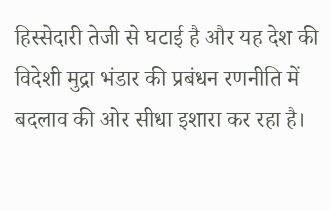हिस्सेदारी तेजी से घटाई है और यह देश की विदेशी मुद्रा भंडार की प्रबंधन रणनीति में बदलाव की ओर सीधा इशारा कर रहा है।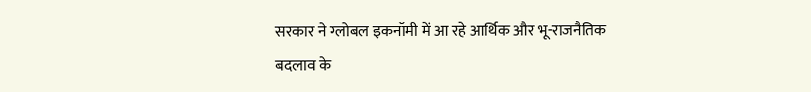सरकार ने ग्लोबल इकनॉमी में आ रहे आर्थिक और भू-राजनैतिक बदलाव के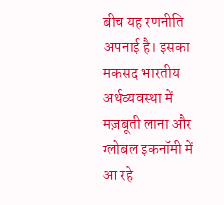बीच यह रणनीति अपनाई है। इसका मकसद भारतीय अर्थव्यवस्था में मज़बूती लाना और ग्लोबल इकनॉमी में आ रहे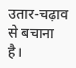उतार-चढ़ाव से बचाना है।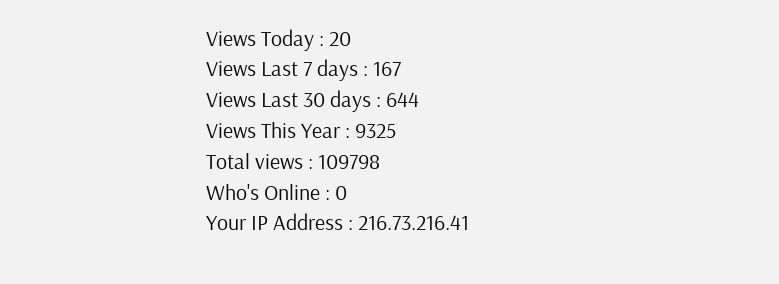Views Today : 20
Views Last 7 days : 167
Views Last 30 days : 644
Views This Year : 9325
Total views : 109798
Who's Online : 0
Your IP Address : 216.73.216.41